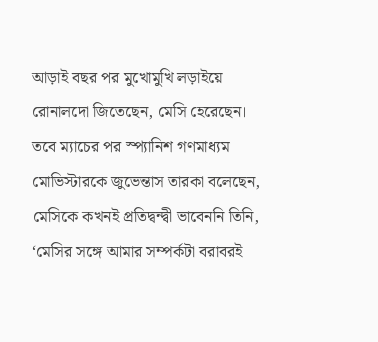আড়াই বছর পর মুখোমুখি লড়াইয়ে রোনালদো জিতেছেন, মেসি হেরেছেন। তবে ম্যাচের পর স্প্যানিশ গণমাধ্যম মোভিস্টারকে জুভেন্তাস তারকা বলেছেন, মেসিকে কখনই প্রতিদ্বন্দ্বী ভাবেননি তিনি, ‘মেসির সঙ্গে আমার সম্পর্কটা বরাবরই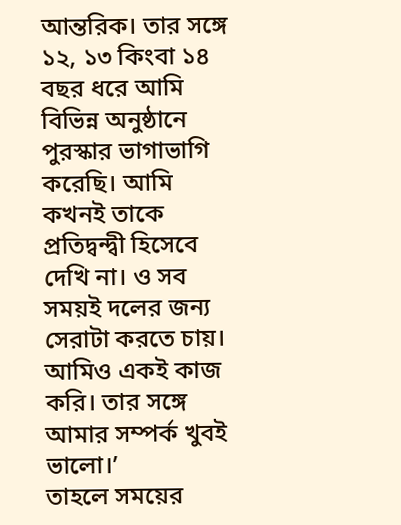আন্তরিক। তার সঙ্গে ১২, ১৩ কিংবা ১৪ বছর ধরে আমি বিভিন্ন অনুষ্ঠানে পুরস্কার ভাগাভাগি করেছি। আমি কখনই তাকে প্রতিদ্বন্দ্বী হিসেবে দেখি না। ও সব সময়ই দলের জন্য সেরাটা করতে চায়। আমিও একই কাজ করি। তার সঙ্গে আমার সম্পর্ক খুবই ভালো।’
তাহলে সময়ের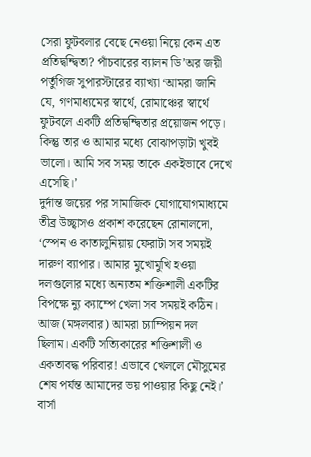সেরা ফুটবলার বেছে নেওয়া নিয়ে কেন এত প্রতিদ্বন্দ্বিতা? পাঁচবারের ব্যালন ডি’অর জয়ী পর্তুগিজ সুপারস্টারের ব্যাখ্যা ‘আমরা জানি যে, গণমাধ্যমের স্বার্থে, রোমাঞ্চের স্বার্থে ফুটবলে একটি প্রতিদ্বন্দ্বিতার প্রয়োজন পড়ে। কিন্তু তার ও আমার মধ্যে বোঝাপড়াটা খুবই ভালো। আমি সব সময় তাকে একইভাবে দেখে এসেছি।’
দুর্দান্ত জয়ের পর সামাজিক যোগাযোগমাধ্যমে তীব্র উচ্ছ্বাসও প্রকাশ করেছেন রোনালদো, ‘স্পেন ও কাতালুনিয়ায় ফেরাটা সব সময়ই দারুণ ব্যাপার। আমার মুখোমুখি হওয়া দলগুলোর মধ্যে অন্যতম শক্তিশালী একটির বিপক্ষে ন্যু ক্যাম্পে খেলা সব সময়ই কঠিন। আজ (মঙ্গলবার) আমরা চ্যাম্পিয়ন দল ছিলাম। একটি সত্যিকারের শক্তিশালী ও একতাবদ্ধ পরিবার! এভাবে খেললে মৌসুমের শেষ পর্যন্ত আমাদের ভয় পাওয়ার কিছু নেই।’ বার্সা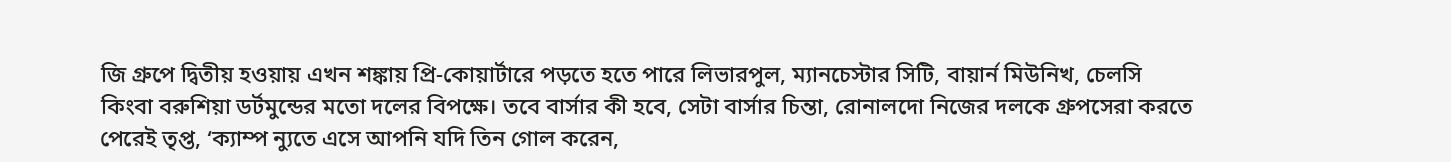জি গ্রুপে দ্বিতীয় হওয়ায় এখন শঙ্কায় প্রি-কোয়ার্টারে পড়তে হতে পারে লিভারপুল, ম্যানচেস্টার সিটি, বায়ার্ন মিউনিখ, চেলসি কিংবা বরুশিয়া ডর্টমুন্ডের মতো দলের বিপক্ষে। তবে বার্সার কী হবে, সেটা বার্সার চিন্তা, রোনালদো নিজের দলকে গ্রুপসেরা করতে পেরেই তৃপ্ত, ‘ক্যাম্প ন্যুতে এসে আপনি যদি তিন গোল করেন,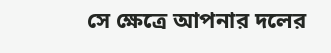সে ক্ষেত্রে আপনার দলের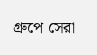গ্রুপে সেরা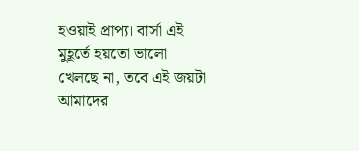হওয়াই প্রাপ্য। বার্সা এই মুহূর্তে হয়তো ভালো খেলছে না, তবে এই জয়টা আমাদের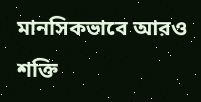মানসিকভাবে আরও শক্তি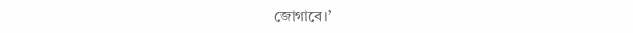জোগাবে।’